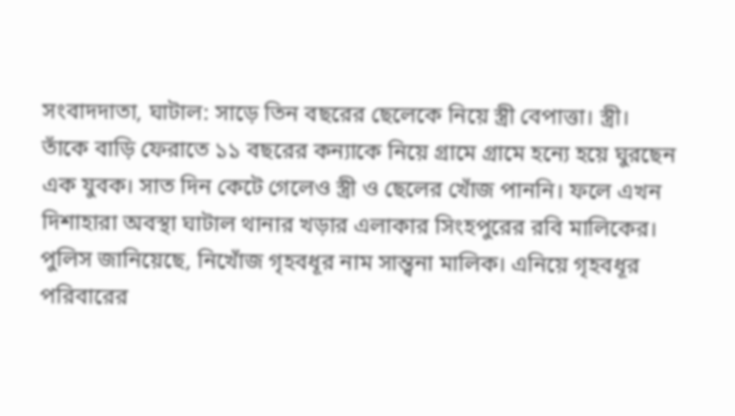সংবাদদাতা, ঘাটাল: সাড়ে তিন বছরের ছেলেকে নিয়ে স্ত্রী বেপাত্তা। স্ত্রী। তাঁকে বাড়ি ফেরাতে ১১ বছরের কন্যাকে নিয়ে গ্রামে গ্রামে হন্যে হয়ে ঘুরছেন এক যুবক। সাত দিন কেটে গেলেও স্ত্রী ও ছেলের খোঁজ পাননি। ফলে এখন দিশাহারা অবস্থা ঘাটাল থানার খড়ার এলাকার সিংহপুরের রবি মালিকের। পুলিস জানিয়েছে, নিখোঁজ গৃহবধূর নাম সান্ত্বনা মালিক। এনিয়ে গৃহবধূর পরিবারের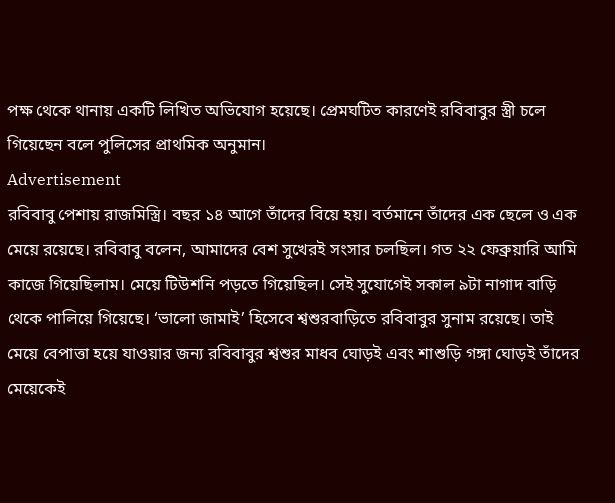পক্ষ থেকে থানায় একটি লিখিত অভিযোগ হয়েছে। প্রেমঘটিত কারণেই রবিবাবুর স্ত্রী চলে গিয়েছেন বলে পুলিসের প্রাথমিক অনুমান।
Advertisement
রবিবাবু পেশায় রাজমিস্ত্রি। বছর ১৪ আগে তাঁদের বিয়ে হয়। বর্তমানে তাঁদের এক ছেলে ও এক মেয়ে রয়েছে। রবিবাবু বলেন, আমাদের বেশ সুখেরই সংসার চলছিল। গত ২২ ফেব্রুয়ারি আমি কাজে গিয়েছিলাম। মেয়ে টিউশনি পড়তে গিয়েছিল। সেই সুযোগেই সকাল ৯টা নাগাদ বাড়ি থেকে পালিয়ে গিয়েছে। ‘ভালো জামাই’ হিসেবে শ্বশুরবাড়িতে রবিবাবুর সুনাম রয়েছে। তাই মেয়ে বেপাত্তা হয়ে যাওয়ার জন্য রবিবাবুর শ্বশুর মাধব ঘোড়ই এবং শাশুড়ি গঙ্গা ঘোড়ই তাঁদের মেয়েকেই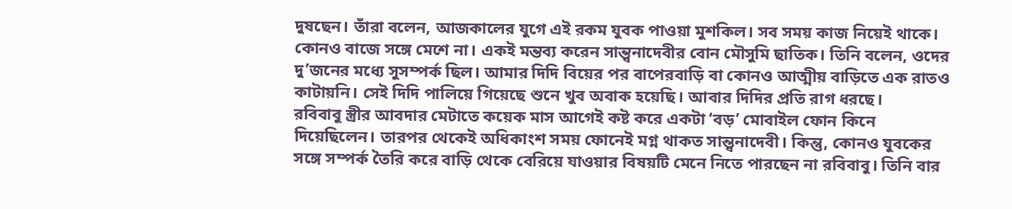দুষছেন। তাঁরা বলেন, আজকালের যুগে এই রকম যুবক পাওয়া মুশকিল। সব সময় কাজ নিয়েই থাকে। কোনও বাজে সঙ্গে মেশে না। একই মন্তব্য করেন সান্ত্বনাদেবীর বোন মৌসুমি ছাতিক। তিনি বলেন, ওদের দু’জনের মধ্যে সুসম্পর্ক ছিল। আমার দিদি বিয়ের পর বাপেরবাড়ি বা কোনও আত্মীয় বাড়িতে এক রাতও কাটায়নি। সেই দিদি পালিয়ে গিয়েছে শুনে খুব অবাক হয়েছি। আবার দিদির প্রতি রাগ ধরছে।
রবিবাবু স্ত্রীর আবদার মেটাতে কয়েক মাস আগেই কষ্ট করে একটা ‘বড়’ মোবাইল ফোন কিনে দিয়েছিলেন। তারপর থেকেই অধিকাংশ সময় ফোনেই মগ্ন থাকত সান্ত্বনাদেবী। কিন্তু, কোনও যুবকের সঙ্গে সম্পর্ক তৈরি করে বাড়ি থেকে বেরিয়ে যাওয়ার বিষয়টি মেনে নিতে পারছেন না রবিবাবু। তিনি বার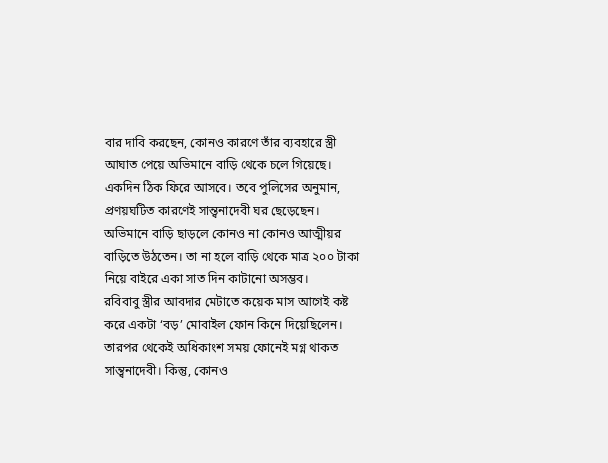বার দাবি করছেন, কোনও কারণে তাঁর ব্যবহারে স্ত্রী আঘাত পেয়ে অভিমানে বাড়ি থেকে চলে গিয়েছে। একদিন ঠিক ফিরে আসবে। তবে পুলিসের অনুমান, প্রণয়ঘটিত কারণেই সান্ত্বনাদেবী ঘর ছেড়েছেন। অভিমানে বাড়ি ছাড়লে কোনও না কোনও আত্মীয়র বাড়িতে উঠতেন। তা না হলে বাড়ি থেকে মাত্র ২০০ টাকা নিয়ে বাইরে একা সাত দিন কাটানো অসম্ভব।
রবিবাবু স্ত্রীর আবদার মেটাতে কয়েক মাস আগেই কষ্ট করে একটা ‘বড়’ মোবাইল ফোন কিনে দিয়েছিলেন। তারপর থেকেই অধিকাংশ সময় ফোনেই মগ্ন থাকত সান্ত্বনাদেবী। কিন্তু, কোনও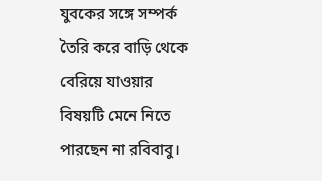যুবকের সঙ্গে সম্পর্ক তৈরি করে বাড়ি থেকে বেরিয়ে যাওয়ার বিষয়টি মেনে নিতে পারছেন না রবিবাবু।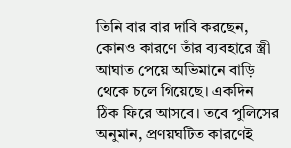তিনি বার বার দাবি করছেন, কোনও কারণে তাঁর ব্যবহারে স্ত্রী আঘাত পেয়ে অভিমানে বাড়ি থেকে চলে গিয়েছে। একদিন ঠিক ফিরে আসবে। তবে পুলিসের অনুমান, প্রণয়ঘটিত কারণেই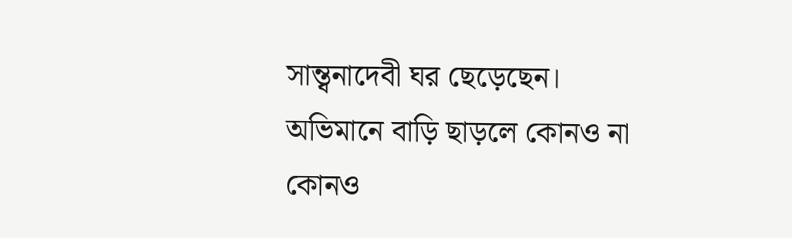সান্ত্বনাদেবী ঘর ছেড়েছেন। অভিমানে বাড়ি ছাড়লে কোনও না কোনও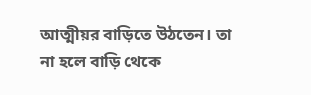আত্মীয়র বাড়িতে উঠতেন। তা না হলে বাড়ি থেকে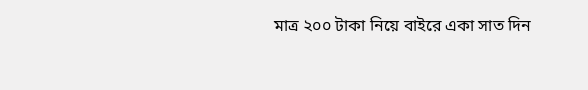মাত্র ২০০ টাকা নিয়ে বাইরে একা সাত দিন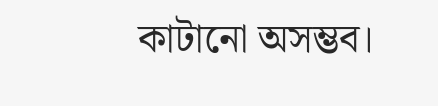কাটানো অসম্ভব।